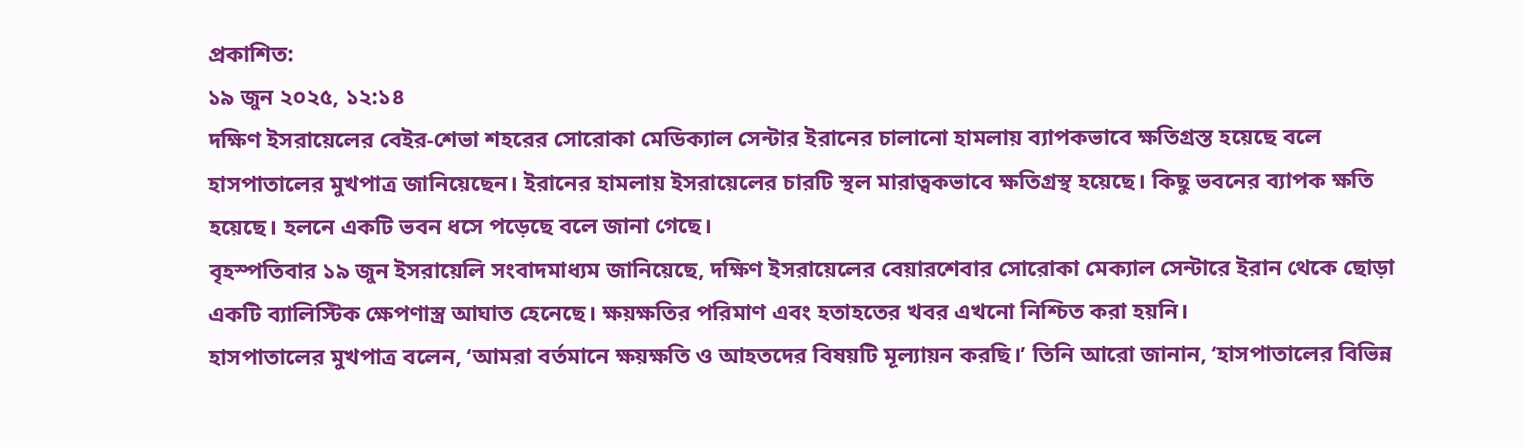প্রকাশিত:
১৯ জুন ২০২৫, ১২:১৪
দক্ষিণ ইসরায়েলের বেইর-শেভা শহরের সোরোকা মেডিক্যাল সেন্টার ইরানের চালানো হামলায় ব্যাপকভাবে ক্ষতিগ্রস্ত হয়েছে বলে হাসপাতালের মুখপাত্র জানিয়েছেন। ইরানের হামলায় ইসরায়েলের চারটি স্থল মারাত্বকভাবে ক্ষতিগ্রস্থ হয়েছে। কিছু ভবনের ব্যাপক ক্ষতি হয়েছে। হলনে একটি ভবন ধসে পড়েছে বলে জানা গেছে।
বৃহস্পতিবার ১৯ জুন ইসরায়েলি সংবাদমাধ্যম জানিয়েছে, দক্ষিণ ইসরায়েলের বেয়ারশেবার সোরোকা মেক্যাল সেন্টারে ইরান থেকে ছোড়া একটি ব্যালিস্টিক ক্ষেপণাস্ত্র আঘাত হেনেছে। ক্ষয়ক্ষতির পরিমাণ এবং হতাহতের খবর এখনো নিশ্চিত করা হয়নি।
হাসপাতালের মুখপাত্র বলেন, ‘আমরা বর্তমানে ক্ষয়ক্ষতি ও আহতদের বিষয়টি মূল্যায়ন করছি।’ তিনি আরো জানান, ‘হাসপাতালের বিভিন্ন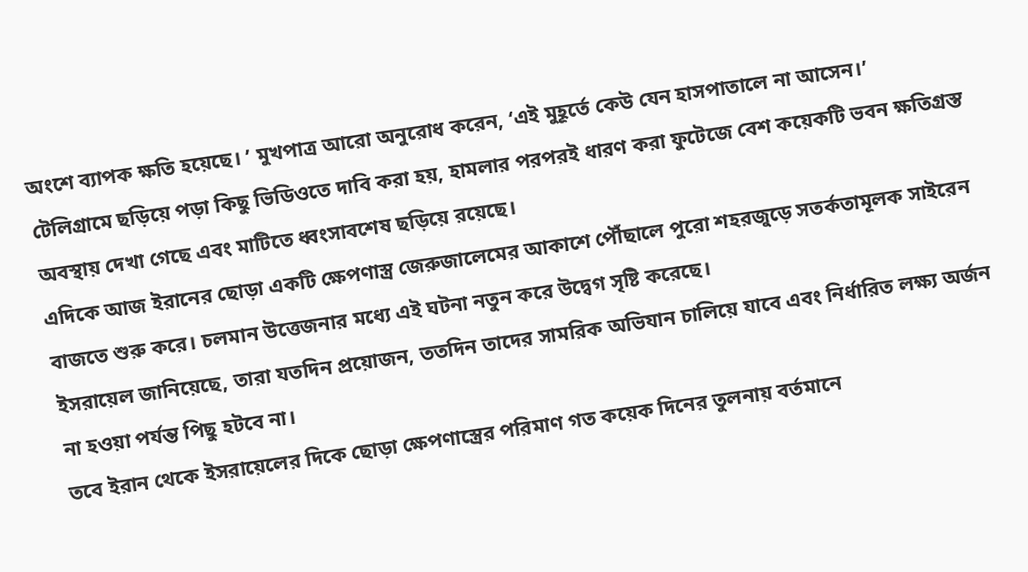অংশে ব্যাপক ক্ষতি হয়েছে। ’ মুখপাত্র আরো অনুরোধ করেন, ‘এই মুহূর্তে কেউ যেন হাসপাতালে না আসেন।’
টেলিগ্রামে ছড়িয়ে পড়া কিছু ভিডিওতে দাবি করা হয়, হামলার পরপরই ধারণ করা ফুটেজে বেশ কয়েকটি ভবন ক্ষতিগ্রস্ত অবস্থায় দেখা গেছে এবং মাটিতে ধ্বংসাবশেষ ছড়িয়ে রয়েছে।
এদিকে আজ ইরানের ছোড়া একটি ক্ষেপণাস্ত্র জেরুজালেমের আকাশে পৌঁছালে পুরো শহরজুড়ে সতর্কতামূলক সাইরেন বাজতে শুরু করে। চলমান উত্তেজনার মধ্যে এই ঘটনা নতুন করে উদ্বেগ সৃষ্টি করেছে।
ইসরায়েল জানিয়েছে, তারা যতদিন প্রয়োজন, ততদিন তাদের সামরিক অভিযান চালিয়ে যাবে এবং নির্ধারিত লক্ষ্য অর্জন না হওয়া পর্যন্ত পিছু হটবে না।
তবে ইরান থেকে ইসরায়েলের দিকে ছোড়া ক্ষেপণাস্ত্রের পরিমাণ গত কয়েক দিনের তুলনায় বর্তমানে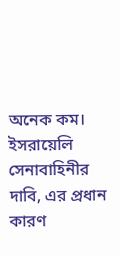অনেক কম। ইসরায়েলি সেনাবাহিনীর দাবি, এর প্রধান কারণ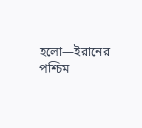হলো—ইরানের পশ্চিম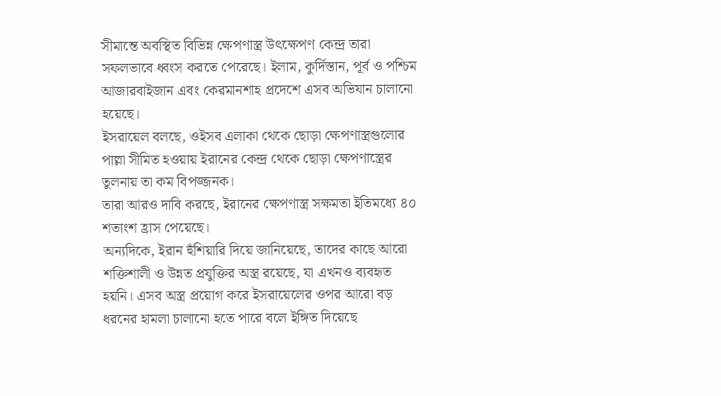সীমান্তে অবস্থিত বিভিন্ন ক্ষেপণাস্ত্র উৎক্ষেপণ কেন্দ্র তারা সফলভাবে ধ্বংস করতে পেরেছে। ইলাম, কুর্দিস্তান, পূর্ব ও পশ্চিম আজারবাইজান এবং কেরমানশাহ প্রদেশে এসব অভিযান চালানো হয়েছে।
ইসরায়েল বলছে, ওইসব এলাকা থেকে ছোড়া ক্ষেপণাস্ত্রগুলোর পাল্লা সীমিত হওয়ায় ইরানের কেন্দ্র থেকে ছোড়া ক্ষেপণাস্ত্রের তুলনায় তা কম বিপজ্জনক।
তারা আরও দাবি করছে, ইরানের ক্ষেপণাস্ত্র সক্ষমতা ইতিমধ্যে ৪০ শতাংশ হ্রাস পেয়েছে।
অন্যদিকে, ইরান হুঁশিয়ারি দিয়ে জানিয়েছে, তাদের কাছে আরো শক্তিশালী ও উন্নত প্রযুক্তির অস্ত্র রয়েছে, যা এখনও ব্যবহৃত হয়নি। এসব অস্ত্র প্রয়োগ করে ইসরায়েলের ওপর আরো বড় ধরনের হামলা চালানো হতে পারে বলে ইঙ্গিত দিয়েছে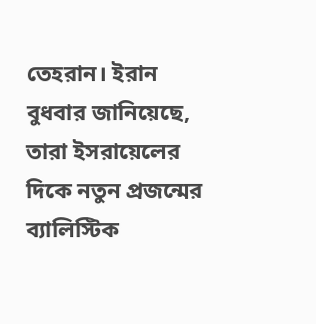তেহরান। ইরান বুধবার জানিয়েছে, তারা ইসরায়েলের দিকে নতুন প্রজন্মের ব্যালিস্টিক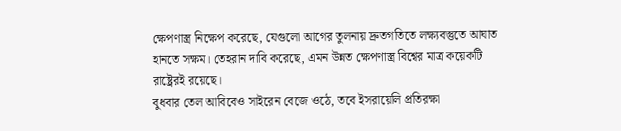ক্ষেপণাস্ত্র নিক্ষেপ করেছে, যেগুলো আগের তুলনায় দ্রুতগতিতে লক্ষ্যবস্তুতে আঘাত হানতে সক্ষম। তেহরান দাবি করেছে, এমন উন্নত ক্ষেপণাস্ত্র বিশ্বের মাত্র কয়েকটি রাষ্ট্রেরই রয়েছে।
বুধবার তেল আবিবেও সাইরেন বেজে ওঠে, তবে ইসরায়েলি প্রতিরক্ষা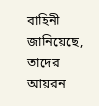বাহিনী জানিয়েছে, তাদের আয়রন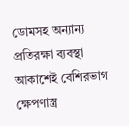ডোমসহ অন্যান্য প্রতিরক্ষা ব্যবস্থা আকাশেই বেশিরভাগ ক্ষেপণাস্ত্র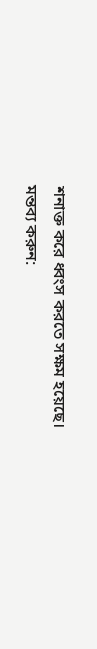শনাক্ত করে ধ্বংস করতে সক্ষম হয়েছে।
মন্তব্য করুন: